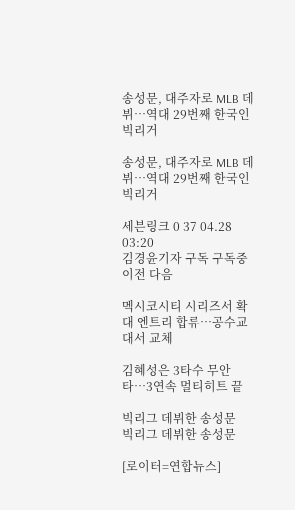송성문, 대주자로 MLB 데뷔…역대 29번째 한국인 빅리거

송성문, 대주자로 MLB 데뷔…역대 29번째 한국인 빅리거

세븐링크 0 37 04.28 03:20
김경윤기자 구독 구독중
이전 다음

멕시코시티 시리즈서 확대 엔트리 합류…공수교대서 교체

김혜성은 3타수 무안타…3연속 멀티히트 끝

빅리그 데뷔한 송성문
빅리그 데뷔한 송성문

[로이터=연합뉴스]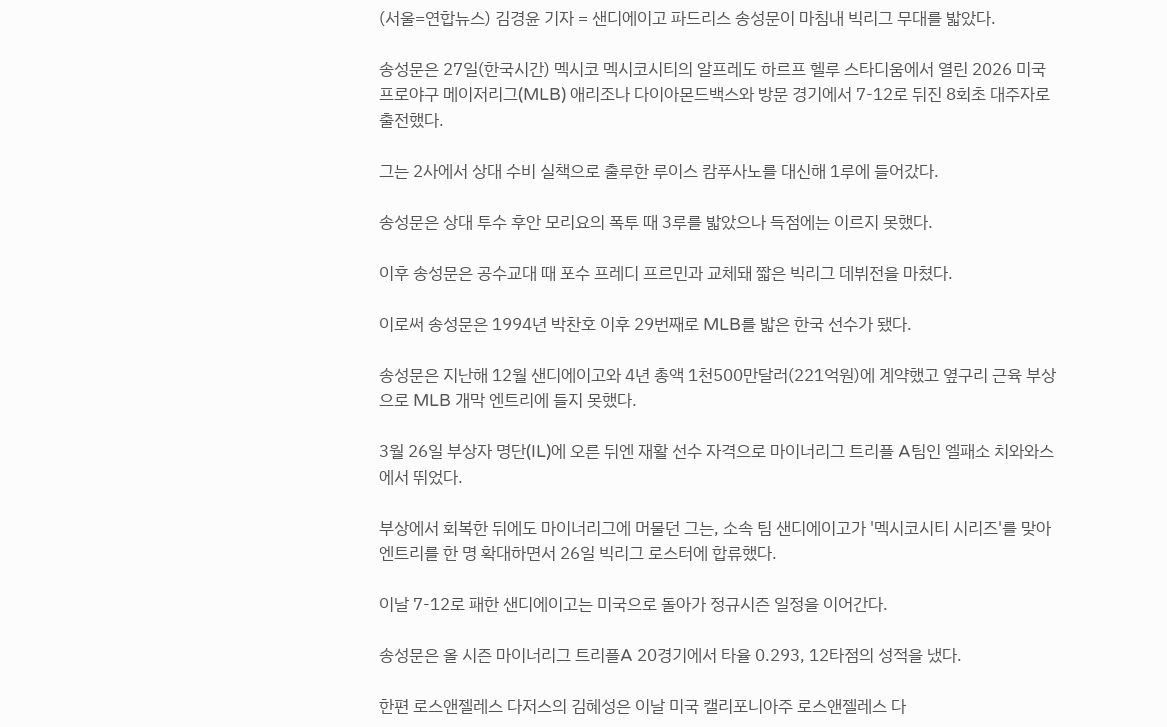(서울=연합뉴스) 김경윤 기자 = 샌디에이고 파드리스 송성문이 마침내 빅리그 무대를 밟았다.

송성문은 27일(한국시간) 멕시코 멕시코시티의 알프레도 하르프 헬루 스타디움에서 열린 2026 미국프로야구 메이저리그(MLB) 애리조나 다이아몬드백스와 방문 경기에서 7-12로 뒤진 8회초 대주자로 출전했다.

그는 2사에서 상대 수비 실책으로 출루한 루이스 캄푸사노를 대신해 1루에 들어갔다.

송성문은 상대 투수 후안 모리요의 폭투 때 3루를 밟았으나 득점에는 이르지 못했다.

이후 송성문은 공수교대 때 포수 프레디 프르민과 교체돼 짧은 빅리그 데뷔전을 마쳤다.

이로써 송성문은 1994년 박찬호 이후 29번째로 MLB를 밟은 한국 선수가 됐다.

송성문은 지난해 12월 샌디에이고와 4년 총액 1천500만달러(221억원)에 계약했고 옆구리 근육 부상으로 MLB 개막 엔트리에 들지 못했다.

3월 26일 부상자 명단(IL)에 오른 뒤엔 재활 선수 자격으로 마이너리그 트리플 A팀인 엘패소 치와와스에서 뛰었다.

부상에서 회복한 뒤에도 마이너리그에 머물던 그는, 소속 팀 샌디에이고가 '멕시코시티 시리즈'를 맞아 엔트리를 한 명 확대하면서 26일 빅리그 로스터에 합류했다.

이날 7-12로 패한 샌디에이고는 미국으로 돌아가 정규시즌 일정을 이어간다.

송성문은 올 시즌 마이너리그 트리플A 20경기에서 타율 0.293, 12타점의 성적을 냈다.

한편 로스앤젤레스 다저스의 김혜성은 이날 미국 캘리포니아주 로스앤젤레스 다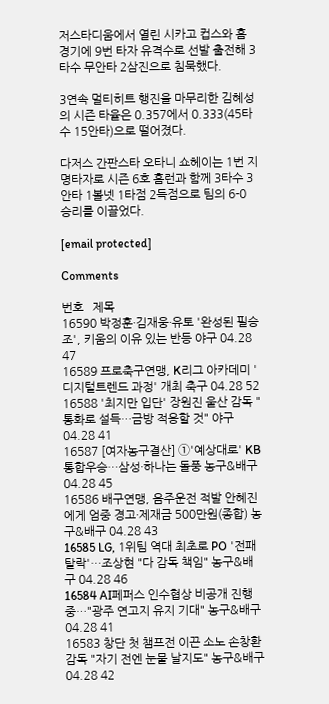저스타디움에서 열린 시카고 컵스와 홈 경기에 9번 타자 유격수로 선발 출전해 3타수 무안타 2삼진으로 침묵했다.

3연속 멀티히트 행진을 마무리한 김혜성의 시즌 타율은 0.357에서 0.333(45타수 15안타)으로 떨어졌다.

다저스 간판스타 오타니 쇼헤이는 1번 지명타자로 시즌 6호 홈런과 함께 3타수 3안타 1볼넷 1타점 2득점으로 팀의 6-0 승리를 이끌었다.

[email protected]

Comments

번호   제목
16590 박정훈·김재웅·유토 '완성된 필승조', 키움의 이유 있는 반등 야구 04.28 47
16589 프로축구연맹, K리그 아카데미 '디지털트렌드 과정' 개최 축구 04.28 52
16588 '최지만 입단' 장원진 울산 감독 "통화로 설득…금방 적응할 것" 야구 04.28 41
16587 [여자농구결산] ①'예상대로' KB 통합우승…삼성·하나는 돌풍 농구&배구 04.28 45
16586 배구연맹, 음주운전 적발 안혜진에게 엄중 경고·제재금 500만원(종합) 농구&배구 04.28 43
16585 LG, 1위팀 역대 최초로 PO '전패 탈락'…조상현 "다 감독 책임" 농구&배구 04.28 46
16584 AI페퍼스 인수협상 비공개 진행 중…"광주 연고지 유지 기대" 농구&배구 04.28 41
16583 창단 첫 챔프전 이끈 소노 손창환 감독 "자기 전엔 눈물 날지도" 농구&배구 04.28 42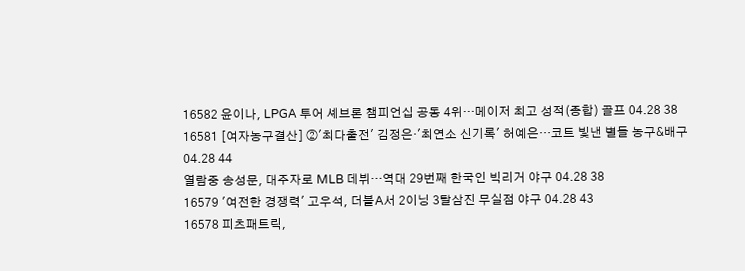16582 윤이나, LPGA 투어 셰브론 챔피언십 공동 4위…메이저 최고 성적(종합) 골프 04.28 38
16581 [여자농구결산] ②'최다출전' 김정은·'최연소 신기록' 허예은…코트 빛낸 별들 농구&배구 04.28 44
열람중 송성문, 대주자로 MLB 데뷔…역대 29번째 한국인 빅리거 야구 04.28 38
16579 '여전한 경쟁력' 고우석, 더블A서 2이닝 3탈삼진 무실점 야구 04.28 43
16578 피츠패트릭,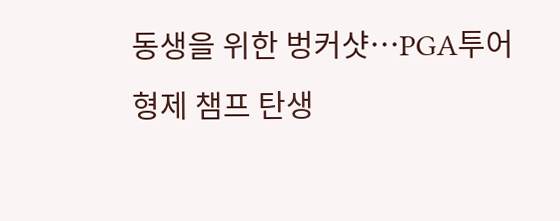동생을 위한 벙커샷…PGA투어 형제 챔프 탄생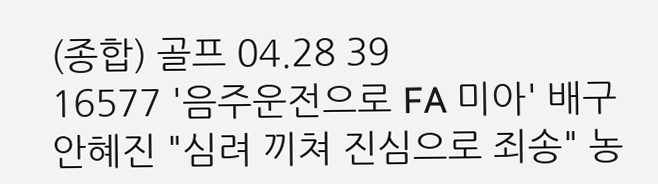(종합) 골프 04.28 39
16577 '음주운전으로 FA 미아' 배구 안혜진 "심려 끼쳐 진심으로 죄송" 농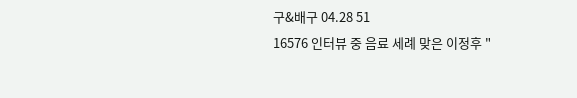구&배구 04.28 51
16576 인터뷰 중 음료 세례 맞은 이정후 "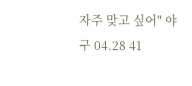자주 맞고 싶어" 야구 04.28 41